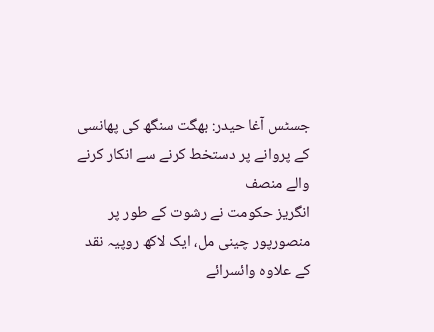جسٹس آغا حیدر: بھگت سنگھ کی پھانسی کے پروانے پر دستخط کرنے سے انکار کرنے والے منصف
انگریز حکومت نے رشوت کے طور پر منصورپور چینی مل، ایک لاکھ روپیہ نقد کے علاوہ وائسرائے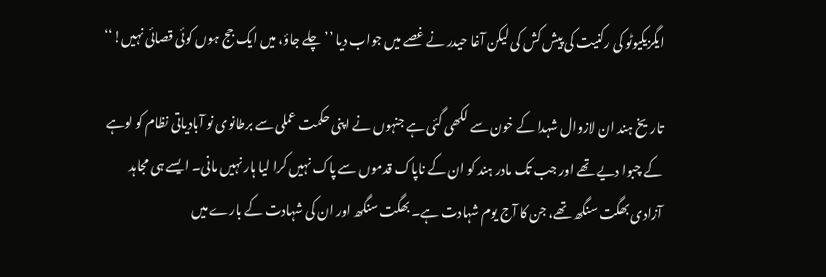ایگزیکیوٹو کی رکنیت کی پیش کش کی لیکن آغا حیدر نے غصے میں جواب دیا ’’چلے جاؤ، میں ایک جج ہوں کوئی قصائی نہیں!‘‘

تاریخ ہند ان لازوال شہدا کے خون سے لکھی گئی ہے جنہوں نے اپنی حکمت عملی سے برطانوی نو آبادیاتی نظام کو لوہے کے چبوا دیے تھے اور جب تک مادر ہند کو ان کے ناپاک قدموں سے پاک نہیں کرا لیا ہار نہیں مانی۔ ایسے ہی مجاہد آزادی بھگت سنگھ تھے، جن کا آج یوم شہادت ہے۔ بھگت سنگھ اور ان کی شہادت کے بارے میں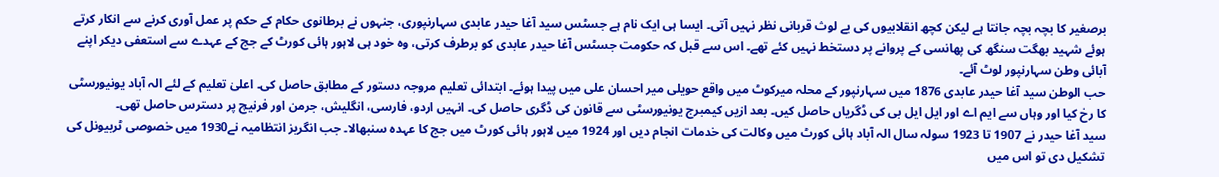برصغیر کا بچہ بچہ جانتا ہے لیکن کچھ انقلابیوں کی بے لوث قربانی نظر نہیں آتی۔ ایسا ہی ایک نام ہے جسٹس سید آغا حیدر عابدی سہارنپوری، جنہوں نے برطانوی حکام کے حکم پر عمل آوری کرنے سے انکار کرتے ہوئے شہید بھگت سنگھ کی پھانسی کے پروانے پر دستخط نہیں کئے تھے۔ اس سے قبل کہ حکومت جسٹس آغا حیدر عابدی کو برطرف کرتی، وہ خود ہی لاہور ہائی کورٹ کے جج کے عہدے سے استعفی دیکر اپنے آبائی وطن سہارنپور لوٹ آئے۔
حب الوطن سید آغا حیدر عابدی 1876 میں سہارنپور کے محلہ میرکوٹ میں واقع حویلی میر احسان علی میں پیدا ہوئے۔ ابتدائی تعلیم مروجہ دستور کے مطابق حاصل کی۔ اعلیٰ تعلیم کے لئے الہ آباد یونیورسٹی کا رخ کیا اور وہاں سے ایم اے اور ایل ایل بی کی ڈگریاں حاصل کیں۔ بعد ازیں کیمبرج یونیورسٹی سے قانون کی ڈگری حاصل کی۔ انہیں اردو، فارسی، انگلیش، جرمن اور فرنیچ پر دسترس حاصل تھی۔
سید آغا حیدر نے 1907 تا 1923 سولہ سال الہ آباد ہائی کورٹ میں وکالت کی خدمات انجام دیں اور 1924 میں لاہور ہائی کورٹ میں جج کا عہدہ سنبھالا۔ جب انگریز انتظامیہ نے1930 میں خصوصی ٹربیونل کی تشکیل دی تو اس میں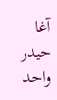آغا حیدر واحد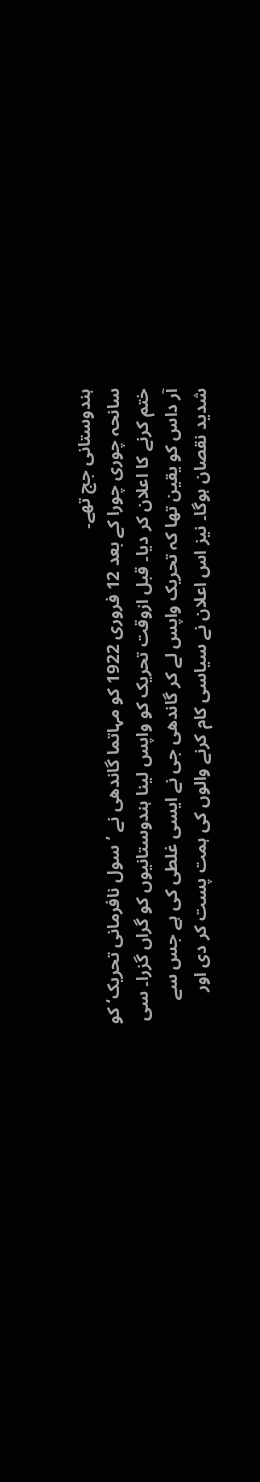ہندوستانی جج تھے۔
سانحہ چوری چورا کے بعد 12 فروری 1922 کو مہاتما گاندھی نے ’سول نافرمانی تحریک‘ کو ختم کرنے کا اعلان کر دیا۔ قبل ازوقت تحریک کو واپس لینا ہندوستانیوں کو گراں گزرا۔ سی آر داس کو یقین تھا کہ تحریک واپس لے کر گاندھی جی نے ایسی غلطی کی ہے جس سے شدید نقصان ہوگا۔ نیز اس اعلان نے سیاسی کام کرنے والوں کی ہمت پست کر دی اور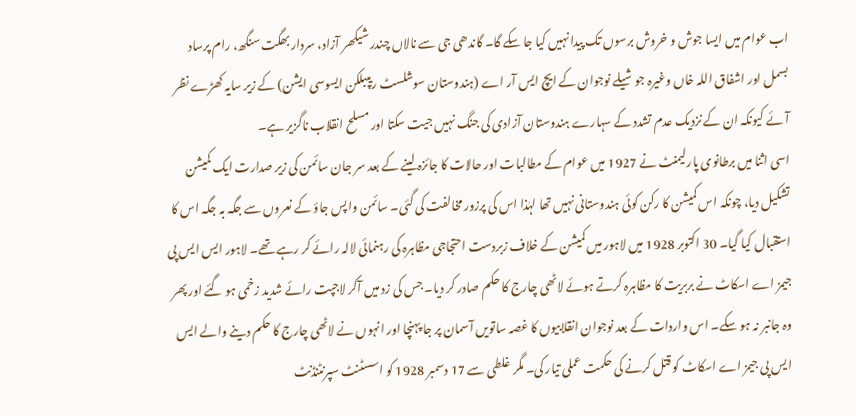اب عوام میں ایسا جوش و خروش برسوں تک پیدا نہیں کیا جا سکے گا۔ گاندھی جی سے نالاں چندر شیکھر آزاد، سردار بھگت سنگھ، رام پرساد بسمل اور اشفاق اللہ خاں وغیرہ جوشیلے نوجوان کے ایچ ایس آر اے (ہندوستان سوشلسٹ ریپبلکن ایسوسی ایشن) کے زیر سایہ کھڑے نظر آئے کیونکہ ان کے نزدیک عدم تشدد کے سہارے ہندوستان آزادی کی جنگ نہیں جیت سکتا اور مسلح انقلاب ناگزیر ہے۔
اسی اثنا میں برطانوی پارلیمنٹ نے 1927 میں عوام کے مطالبات اور حالات کا جائزہ لینے کے بعد سر جان سائمن کی زیر صدارت ایک کمیشن تشکیل دیا، چونکہ اس کمیشن کا رکن کوئی ہندوستانی نہیں تھا لہٰذا اس کی پرزور مخالفت کی گئی۔ سائمن واپس جاؤ کے نعروں سے جگہ بہ جگہ اس کا استقبال کیا گیا۔ 30 اکتوبر 1928 میں لاہور میں کمیشن کے خلاف زبردست احتجاجی مظاہرہ کی رہنمائی لالہ رائے کر رہے تھے۔ لاہور ایس ایس پی جیمز اے اسکاٹ نے بربریت کا مظاہرہ کرتے ہوئے لاٹھی چارج کا حکم صادر کر دیا۔ جس کی زد میں آکر لاجپت رائے شدید زخمی ہو گئے اور پھر وہ جانبر نہ ہو سکے۔ اس واردات کے بعد نوجوان انقلابیوں کا غصہ ساتویں آسمان پر جا پہنچا اور انہوں نے لاٹھی چارج کا حکم دینے والے ایس ایس پی جیمز اے اسکاٹ کو قتل کرنے کی حکمت عملی تیار کی۔ مگر غلطی سے 17 دسمبر 1928 کو اسسٹنٹ سپرنٹنڈنٹ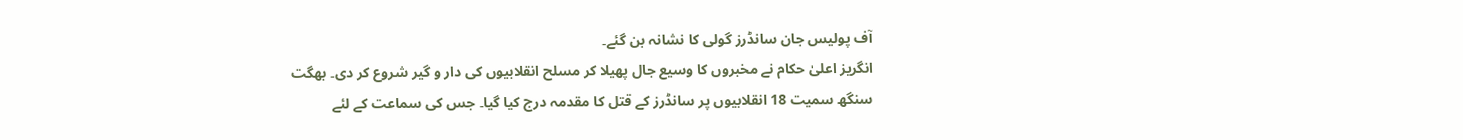آف پولیس جان سانڈرز گولی کا نشانہ بن گئے۔
انگریز اعلیٰ حکام نے مخبروں کا وسیع جال پھیلا کر مسلح انقلابیوں کی دار و گیر شروع کر دی۔ بھگت سنگھ سمیت 18 انقلابیوں پر سانڈرز کے قتل کا مقدمہ درج کیا گیا۔ جس کی سماعت کے لئے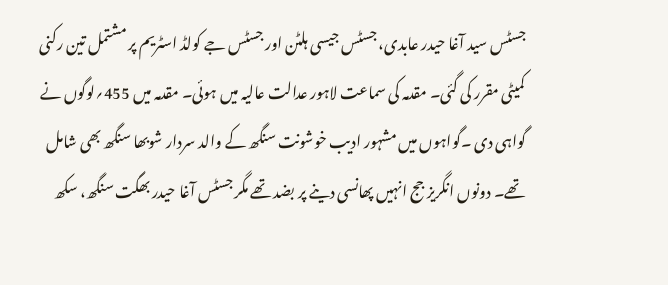جسٹس سید آغا حیدر عابدی، جسٹس جیسی ہلٹن اور جسٹس جے کولڈ اسٹریم پر مشتمل تین رکنی کمیٹی مقرر کی گئی۔ مقدمہ کی سماعت لاہور عدالت عالیہ میں ہوئی۔ مقدمہ میں 455؍لوگوں نے گواہی دی ۔گواہوں میں مشہور ادیب خوشونت سنگھ کے والد سردار شوبھا سنگھ بھی شامل تھے۔ دونوں انگریز جج انہیں پھانسی دینے پر بضد تھے مگر جسٹس آغا حیدر بھگت سنگھ، سکھ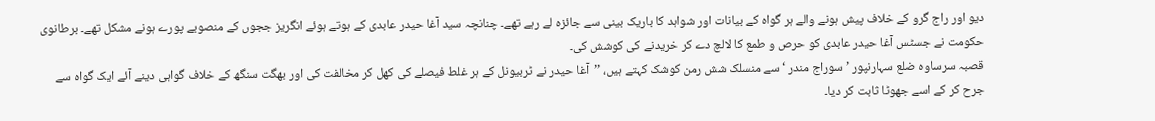دیو اور راج گرو کے خلاف پیش ہونے والے ہر گواہ کے بیانات اور شواہد کا باریک بینی سے جائزہ لے رہے تھے۔ چنانچہ سید آغا حیدر عابدی کے ہوتے ہوئے انگریز ججوں کے منصوبے پورے ہونے مشکل تھے۔ برطانوی حکومت نے جسٹس آغا حیدر عابدی کو حرص و طمع کا لالچ دے کر خریدنے کی کوشش کی۔
قصبہ سرساوہ ضلع سہارنپور ’سوراج مندر ‘ سے منسلک شش رمن کوشک کہتے ہیں، ’’آغا حیدر نے ٹربیونل کے ہر غلط فیصلے کی کھل کر مخالفت کی اور بھگت سنگھ کے خلاف گواہی دینے آئے ایک گواہ سے جرح کر کے اسے جھوٹا ثابت کر دیا۔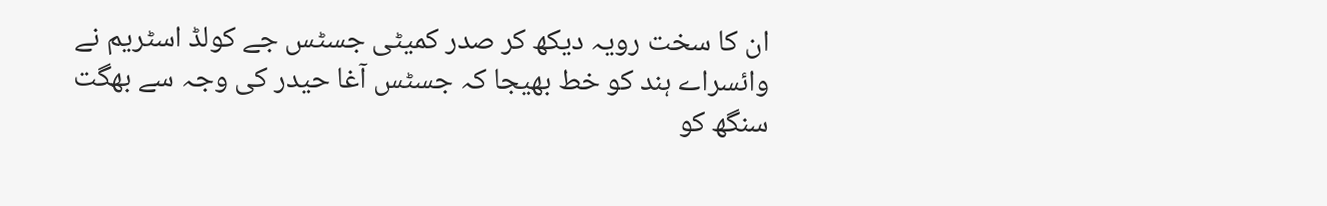ان کا سخت رویہ دیکھ کر صدر کمیٹی جسٹس جے کولڈ اسٹریم نے وائسراے ہند کو خط بھیجا کہ جسٹس آغا حیدر کی وجہ سے بھگت سنگھ کو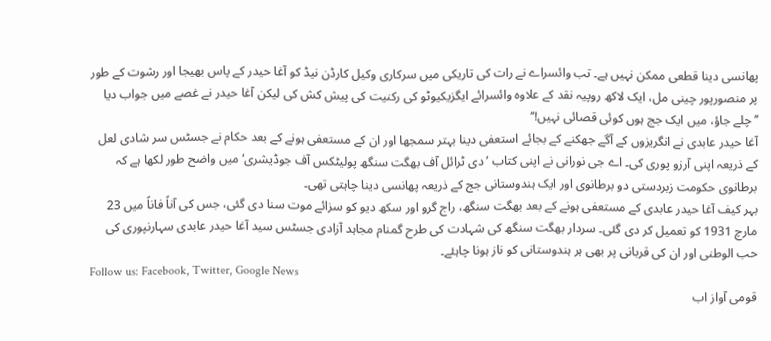پھانسی دینا قطعی ممکن نہیں ہے۔ تب وائسراے نے رات کی تاریکی میں سرکاری وکیل کارڈن نیڈ کو آغا حیدر کے پاس بھیجا اور رشوت کے طور پر منصورپور چینی مل، ایک لاکھ روپیہ نقد کے علاوہ وائسرائے ایگزیکیوٹو کی رکنیت کی پیش کش کی لیکن آغا حیدر نے غصے میں جواب دیا ’’چلے جاؤ، میں ایک جج ہوں کوئی قصائی نہیں!‘‘
آغا حیدر عابدی نے انگریزوں کے آگے جھکنے کے بجائے استعفی دینا بہتر سمجھا اور ان کے مستعفی ہونے کے بعد حکام نے جسٹس سر شادی لعل کے ذریعہ اپنی آرزو پوری کی۔ اے جی نورانی نے اپنی کتاب ’دی ٹرائل آف بھگت سنگھ پولیٹکس آف جوڈیشری‘ میں واضح طور لکھا ہے کہ برطانوی حکومت زبردستی دو برطانوی اور ایک ہندوستانی جج کے ذریعہ پھانسی دینا چاہتی تھی۔
بہر کیف آغا حیدر عابدی کے مستعفی ہونے کے بعد بھگت سنگھ، راج گرو اور سکھ دیو کو سزائے موت سنا دی گئی، جس کی آناً فاناً میں 23 مارچ 1931 کو تعمیل کر دی گئی۔ سردار بھگت سنگھ کی شہادت کی طرح گمنام مجاہد آزادی جسٹس سید آغا حیدر عابدی سہارنپوری کی حب الوطنی اور ان کی قربانی پر بھی ہر ہندوستانی کو ناز ہونا چاہئے۔
Follow us: Facebook, Twitter, Google News
قومی آواز اب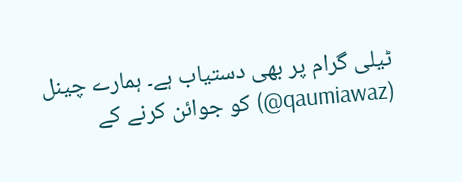ٹیلی گرام پر بھی دستیاب ہے۔ ہمارے چینل (qaumiawaz@) کو جوائن کرنے کے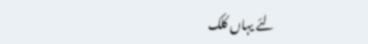لئے یہاں کلک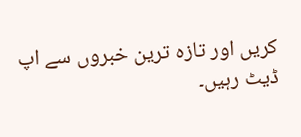کریں اور تازہ ترین خبروں سے اپ ڈیٹ رہیں۔